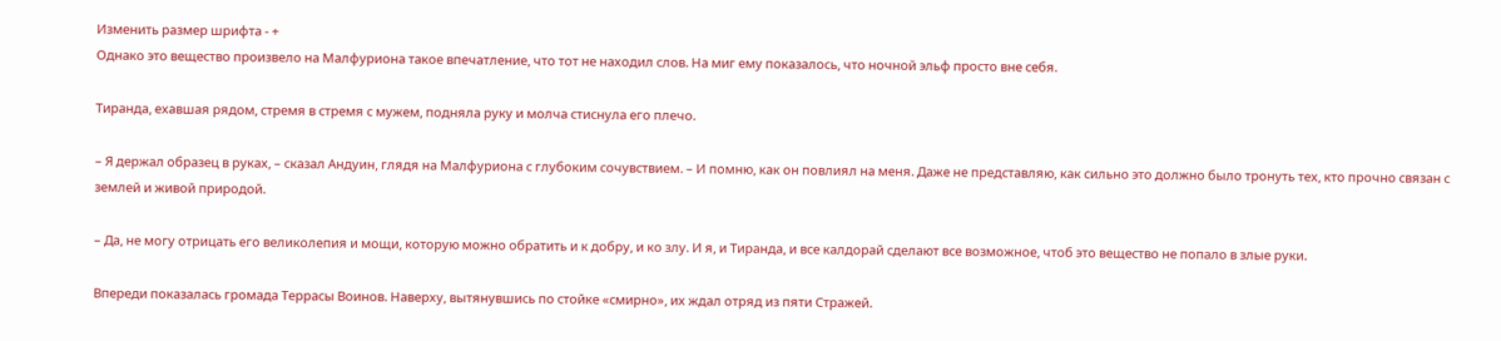Изменить размер шрифта - +
Однако это вещество произвело на Малфуриона такое впечатление, что тот не находил слов. На миг ему показалось, что ночной эльф просто вне себя.

Тиранда, ехавшая рядом, стремя в стремя с мужем, подняла руку и молча стиснула его плечо.

– Я держал образец в руках, – сказал Андуин, глядя на Малфуриона с глубоким сочувствием. – И помню, как он повлиял на меня. Даже не представляю, как сильно это должно было тронуть тех, кто прочно связан с землей и живой природой.

– Да, не могу отрицать его великолепия и мощи, которую можно обратить и к добру, и ко злу. И я, и Тиранда, и все калдорай сделают все возможное, чтоб это вещество не попало в злые руки.

Впереди показалась громада Террасы Воинов. Наверху, вытянувшись по стойке «смирно», их ждал отряд из пяти Стражей.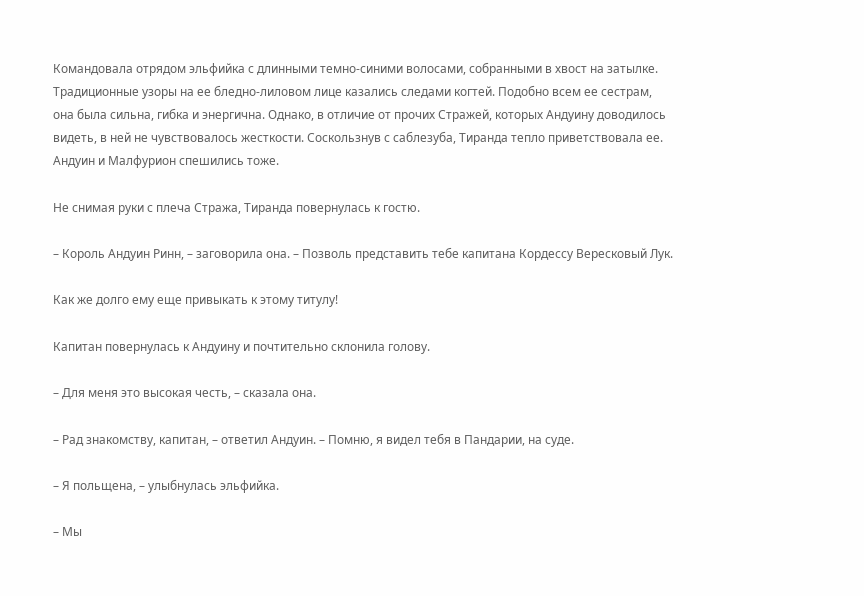Командовала отрядом эльфийка с длинными темно-синими волосами, собранными в хвост на затылке. Традиционные узоры на ее бледно-лиловом лице казались следами когтей. Подобно всем ее сестрам, она была сильна, гибка и энергична. Однако, в отличие от прочих Стражей, которых Андуину доводилось видеть, в ней не чувствовалось жесткости. Соскользнув с саблезуба, Тиранда тепло приветствовала ее. Андуин и Малфурион спешились тоже.

Не снимая руки с плеча Стража, Тиранда повернулась к гостю.

– Король Андуин Ринн, – заговорила она. – Позволь представить тебе капитана Кордессу Вересковый Лук.

Как же долго ему еще привыкать к этому титулу!

Капитан повернулась к Андуину и почтительно склонила голову.

– Для меня это высокая честь, – сказала она.

– Рад знакомству, капитан, – ответил Андуин. – Помню, я видел тебя в Пандарии, на суде.

– Я польщена, – улыбнулась эльфийка.

– Мы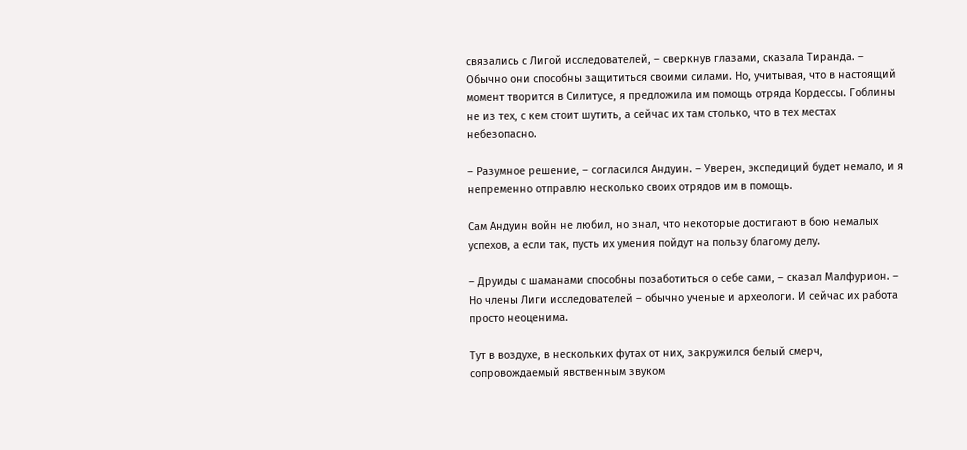связались с Лигой исследователей, – сверкнув глазами, сказала Тиранда. – Обычно они способны защититься своими силами. Но, учитывая, что в настоящий момент творится в Силитусе, я предложила им помощь отряда Кордессы. Гоблины не из тех, с кем стоит шутить, а сейчас их там столько, что в тех местах небезопасно.

– Разумное решение, – согласился Андуин. – Уверен, экспедиций будет немало, и я непременно отправлю несколько своих отрядов им в помощь.

Сам Андуин войн не любил, но знал, что некоторые достигают в бою немалых успехов, а если так, пусть их умения пойдут на пользу благому делу.

– Друиды с шаманами способны позаботиться о себе сами, – сказал Малфурион. – Но члены Лиги исследователей – обычно ученые и археологи. И сейчас их работа просто неоценима.

Тут в воздухе, в нескольких футах от них, закружился белый смерч, сопровождаемый явственным звуком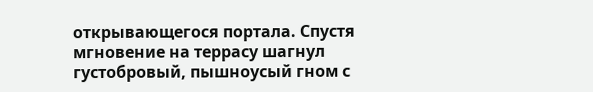открывающегося портала. Спустя мгновение на террасу шагнул густобровый, пышноусый гном с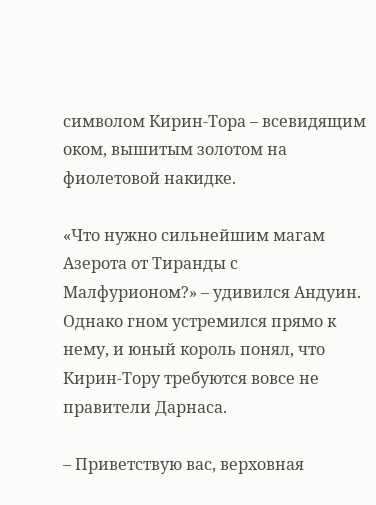символом Кирин-Тора – всевидящим оком, вышитым золотом на фиолетовой накидке.

«Что нужно сильнейшим магам Азерота от Тиранды с Малфурионом?» – удивился Андуин. Однако гном устремился прямо к нему, и юный король понял, что Кирин-Тору требуются вовсе не правители Дарнаса.

– Приветствую вас, верховная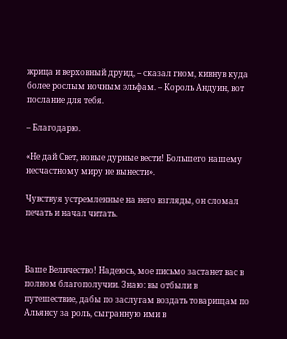жрица и верховный друид, – сказал гном, кивнув куда более рослым ночным эльфам. – Король Андуин, вот послание для тебя.

– Благодарю.

«Не дай Свет, новые дурные вести! Большего нашему несчастному миру не вынести».

Чувствуя устремленные на него взгляды, он сломал печать и начал читать.



Ваше Величество! Надеюсь, мое письмо застанет вас в полном благополучии. Знаю: вы отбыли в путешествие, дабы по заслугам воздать товарищам по Альянсу за роль, сыгранную ими в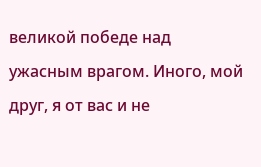великой победе над ужасным врагом. Иного, мой друг, я от вас и не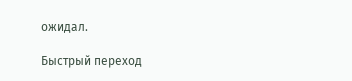ожидал.

Быстрый переход